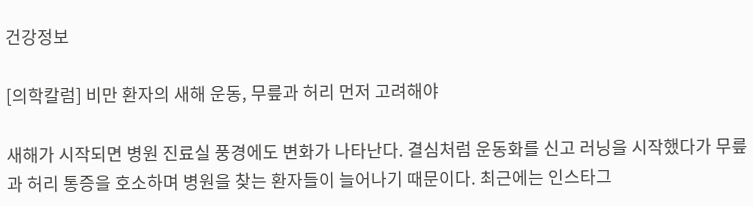건강정보

[의학칼럼] 비만 환자의 새해 운동, 무릎과 허리 먼저 고려해야

새해가 시작되면 병원 진료실 풍경에도 변화가 나타난다. 결심처럼 운동화를 신고 러닝을 시작했다가 무릎과 허리 통증을 호소하며 병원을 찾는 환자들이 늘어나기 때문이다. 최근에는 인스타그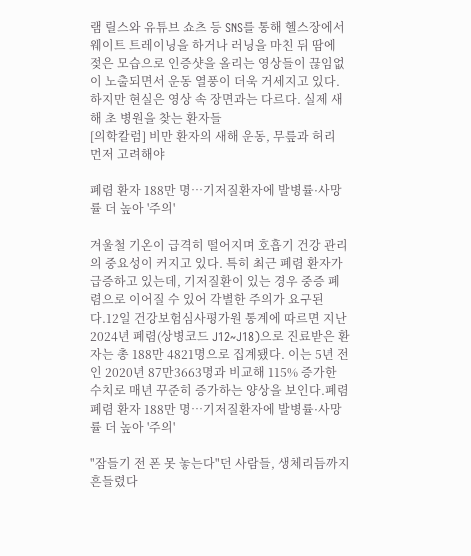램 릴스와 유튜브 쇼츠 등 SNS를 통해 헬스장에서 웨이트 트레이닝을 하거나 러닝을 마친 뒤 땀에 젖은 모습으로 인증샷을 올리는 영상들이 끊임없이 노출되면서 운동 열풍이 더욱 거세지고 있다.하지만 현실은 영상 속 장면과는 다르다. 실제 새해 초 병원을 찾는 환자들
[의학칼럼] 비만 환자의 새해 운동, 무릎과 허리 먼저 고려해야

폐렴 환자 188만 명…기저질환자에 발병률·사망률 더 높아 '주의'

겨울철 기온이 급격히 떨어지며 호흡기 건강 관리의 중요성이 커지고 있다. 특히 최근 폐렴 환자가 급증하고 있는데, 기저질환이 있는 경우 중증 폐렴으로 이어질 수 있어 각별한 주의가 요구된다.12일 건강보험심사평가원 통계에 따르면 지난 2024년 폐렴(상병코드 J12~J18)으로 진료받은 환자는 총 188만 4821명으로 집계됐다. 이는 5년 전인 2020년 87만3663명과 비교해 115% 증가한 수치로 매년 꾸준히 증가하는 양상을 보인다.폐렴
폐렴 환자 188만 명…기저질환자에 발병률·사망률 더 높아 '주의'

"잠들기 전 폰 못 놓는다"던 사람들, 생체리듬까지 흔들렸다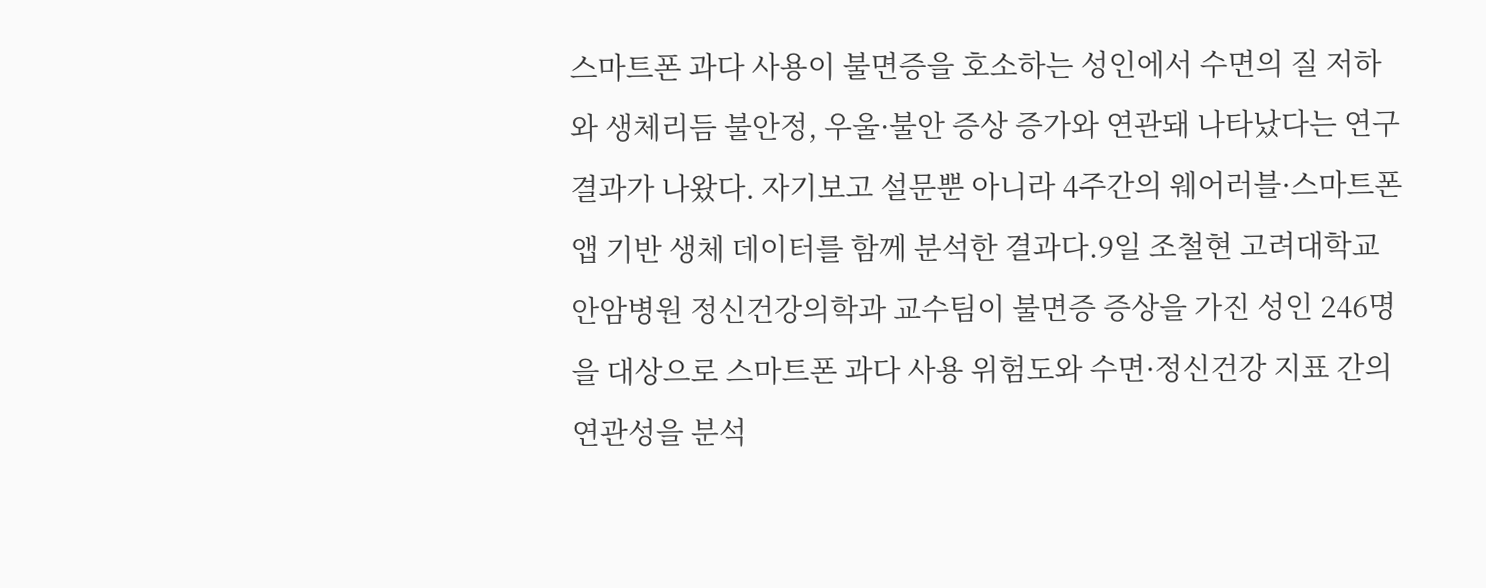스마트폰 과다 사용이 불면증을 호소하는 성인에서 수면의 질 저하와 생체리듬 불안정, 우울·불안 증상 증가와 연관돼 나타났다는 연구 결과가 나왔다. 자기보고 설문뿐 아니라 4주간의 웨어러블·스마트폰 앱 기반 생체 데이터를 함께 분석한 결과다.9일 조철현 고려대학교 안암병원 정신건강의학과 교수팀이 불면증 증상을 가진 성인 246명을 대상으로 스마트폰 과다 사용 위험도와 수면·정신건강 지표 간의 연관성을 분석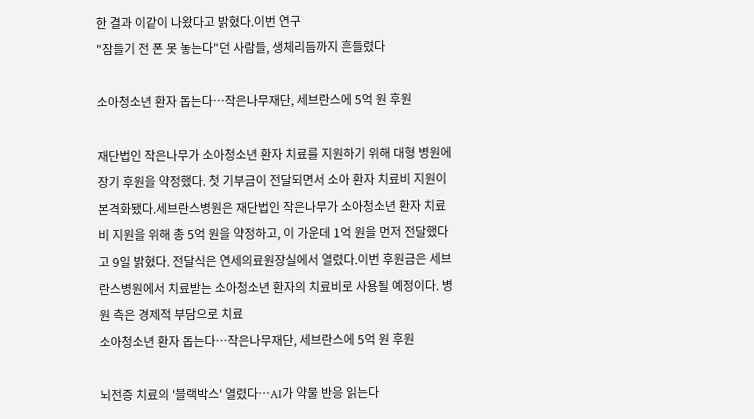한 결과 이같이 나왔다고 밝혔다.이번 연구
"잠들기 전 폰 못 놓는다"던 사람들, 생체리듬까지 흔들렸다

소아청소년 환자 돕는다…작은나무재단, 세브란스에 5억 원 후원

재단법인 작은나무가 소아청소년 환자 치료를 지원하기 위해 대형 병원에 장기 후원을 약정했다. 첫 기부금이 전달되면서 소아 환자 치료비 지원이 본격화됐다.세브란스병원은 재단법인 작은나무가 소아청소년 환자 치료비 지원을 위해 총 5억 원을 약정하고, 이 가운데 1억 원을 먼저 전달했다고 9일 밝혔다. 전달식은 연세의료원장실에서 열렸다.이번 후원금은 세브란스병원에서 치료받는 소아청소년 환자의 치료비로 사용될 예정이다. 병원 측은 경제적 부담으로 치료
소아청소년 환자 돕는다…작은나무재단, 세브란스에 5억 원 후원

뇌전증 치료의 '블랙박스' 열렸다…AI가 약물 반응 읽는다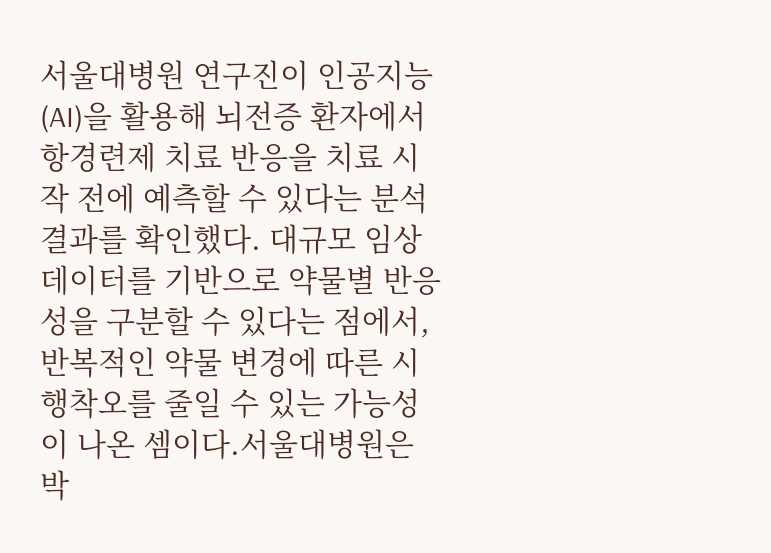서울대병원 연구진이 인공지능(AI)을 활용해 뇌전증 환자에서 항경련제 치료 반응을 치료 시작 전에 예측할 수 있다는 분석 결과를 확인했다. 대규모 임상 데이터를 기반으로 약물별 반응성을 구분할 수 있다는 점에서, 반복적인 약물 변경에 따른 시행착오를 줄일 수 있는 가능성이 나온 셈이다.서울대병원은 박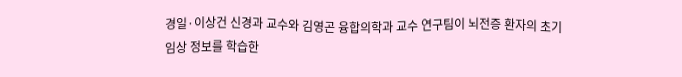경일·이상건 신경과 교수와 김영곤 융합의학과 교수 연구팀이 뇌전증 환자의 초기 임상 정보를 학습한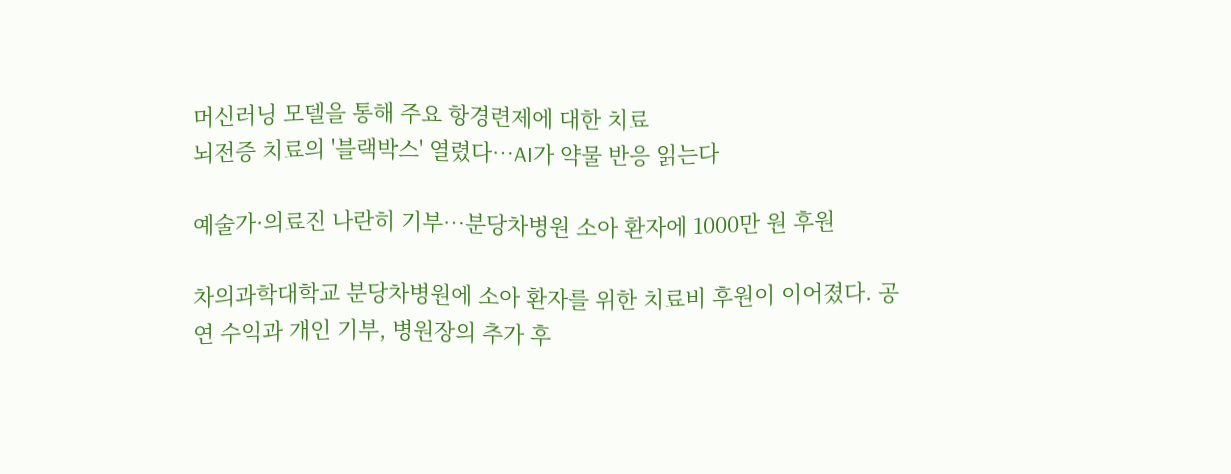머신러닝 모델을 통해 주요 항경련제에 대한 치료
뇌전증 치료의 '블랙박스' 열렸다…AI가 약물 반응 읽는다

예술가·의료진 나란히 기부…분당차병원 소아 환자에 1000만 원 후원

차의과학대학교 분당차병원에 소아 환자를 위한 치료비 후원이 이어졌다. 공연 수익과 개인 기부, 병원장의 추가 후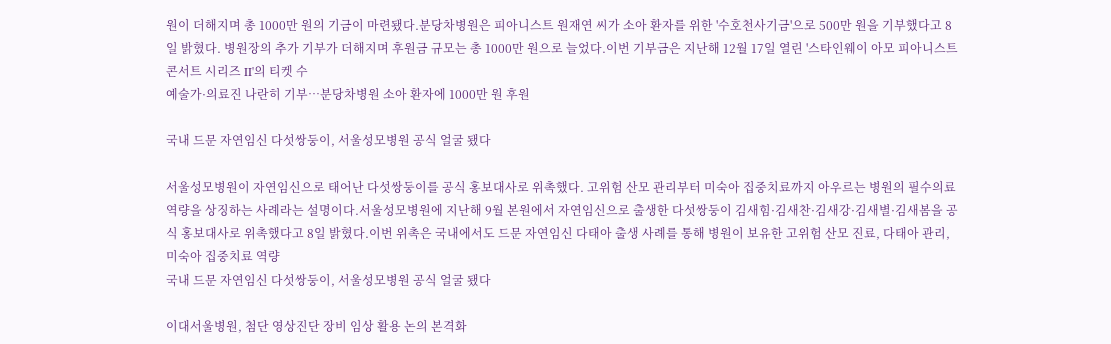원이 더해지며 총 1000만 원의 기금이 마련됐다.분당차병원은 피아니스트 원재연 씨가 소아 환자를 위한 '수호천사기금'으로 500만 원을 기부했다고 8일 밝혔다. 병원장의 추가 기부가 더해지며 후원금 규모는 총 1000만 원으로 늘었다.이번 기부금은 지난해 12월 17일 열린 '스타인웨이 아모 피아니스트 콘서트 시리즈 II'의 티켓 수
예술가·의료진 나란히 기부…분당차병원 소아 환자에 1000만 원 후원

국내 드문 자연임신 다섯쌍둥이, 서울성모병원 공식 얼굴 됐다

서울성모병원이 자연임신으로 태어난 다섯쌍둥이를 공식 홍보대사로 위촉했다. 고위험 산모 관리부터 미숙아 집중치료까지 아우르는 병원의 필수의료 역량을 상징하는 사례라는 설명이다.서울성모병원에 지난해 9월 본원에서 자연임신으로 출생한 다섯쌍둥이 김새힘·김새찬·김새강·김새별·김새봄을 공식 홍보대사로 위촉했다고 8일 밝혔다.이번 위촉은 국내에서도 드문 자연임신 다태아 출생 사례를 통해 병원이 보유한 고위험 산모 진료, 다태아 관리, 미숙아 집중치료 역량
국내 드문 자연임신 다섯쌍둥이, 서울성모병원 공식 얼굴 됐다

이대서울병원, 첨단 영상진단 장비 임상 활용 논의 본격화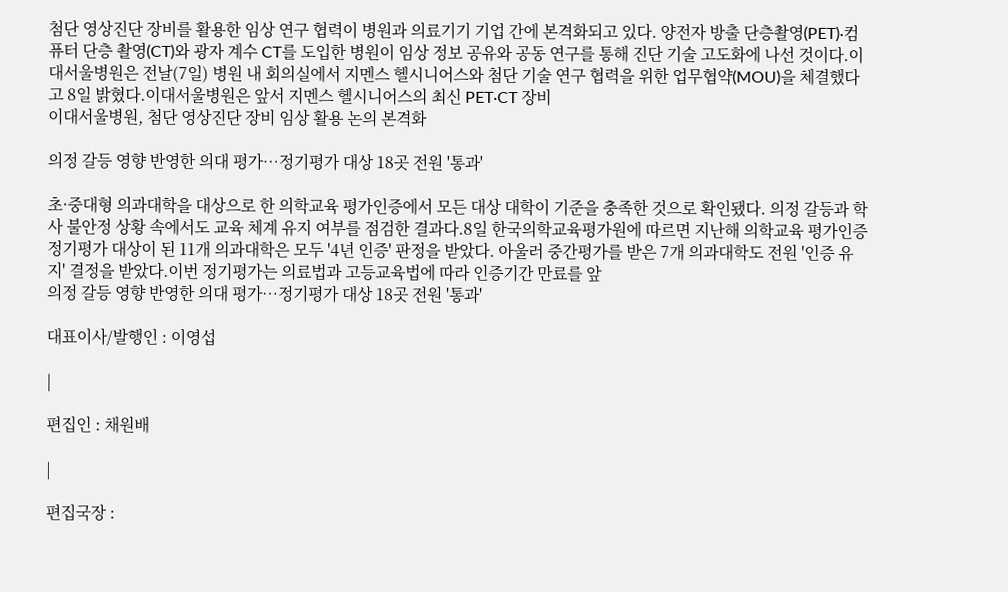첨단 영상진단 장비를 활용한 임상 연구 협력이 병원과 의료기기 기업 간에 본격화되고 있다. 양전자 방출 단층촬영(PET)·컴퓨터 단층 촬영(CT)와 광자 계수 CT를 도입한 병원이 임상 정보 공유와 공동 연구를 통해 진단 기술 고도화에 나선 것이다.이대서울병원은 전날(7일) 병원 내 회의실에서 지멘스 헬시니어스와 첨단 기술 연구 협력을 위한 업무협약(MOU)을 체결했다고 8일 밝혔다.이대서울병원은 앞서 지멘스 헬시니어스의 최신 PET·CT 장비
이대서울병원, 첨단 영상진단 장비 임상 활용 논의 본격화

의정 갈등 영향 반영한 의대 평가…정기평가 대상 18곳 전원 '통과'

초·중대형 의과대학을 대상으로 한 의학교육 평가인증에서 모든 대상 대학이 기준을 충족한 것으로 확인됐다. 의정 갈등과 학사 불안정 상황 속에서도 교육 체계 유지 여부를 점검한 결과다.8일 한국의학교육평가원에 따르면 지난해 의학교육 평가인증 정기평가 대상이 된 11개 의과대학은 모두 '4년 인증' 판정을 받았다. 아울러 중간평가를 받은 7개 의과대학도 전원 '인증 유지' 결정을 받았다.이번 정기평가는 의료법과 고등교육법에 따라 인증기간 만료를 앞
의정 갈등 영향 반영한 의대 평가…정기평가 대상 18곳 전원 '통과'

대표이사/발행인 : 이영섭

|

편집인 : 채원배

|

편집국장 :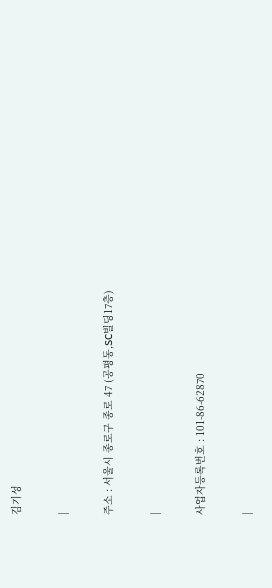김기성

|

주소 : 서울시 종로구 종로 47 (공평동,SC빌딩17층)

|

사업자등록번호 : 101-86-62870

|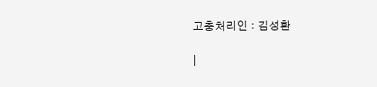고충처리인 : 김성환

|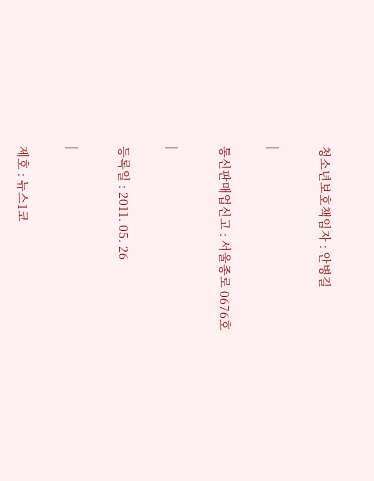청소년보호책임자 : 안병길

|

통신판매업신고 : 서울종로 0676호

|

등록일 : 2011. 05. 26

|

제호 : 뉴스1코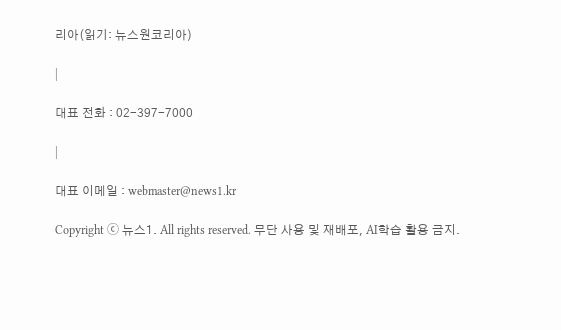리아(읽기: 뉴스원코리아)

|

대표 전화 : 02-397-7000

|

대표 이메일 : webmaster@news1.kr

Copyright ⓒ 뉴스1. All rights reserved. 무단 사용 및 재배포, AI학습 활용 금지.